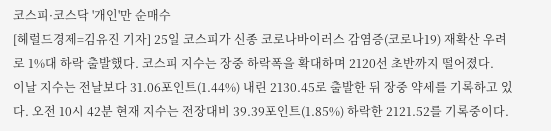코스피·코스닥 '개인'만 순매수
[헤럴드경제=김유진 기자] 25일 코스피가 신종 코로나바이러스 감염증(코로나19) 재확산 우려로 1%대 하락 출발했다. 코스피 지수는 장중 하락폭을 확대하며 2120선 초반까지 떨어졌다.
이날 지수는 전날보다 31.06포인트(1.44%) 내린 2130.45로 출발한 뒤 장중 약세를 기록하고 있다. 오전 10시 42분 현재 지수는 전장대비 39.39포인트(1.85%) 하락한 2121.52를 기록중이다.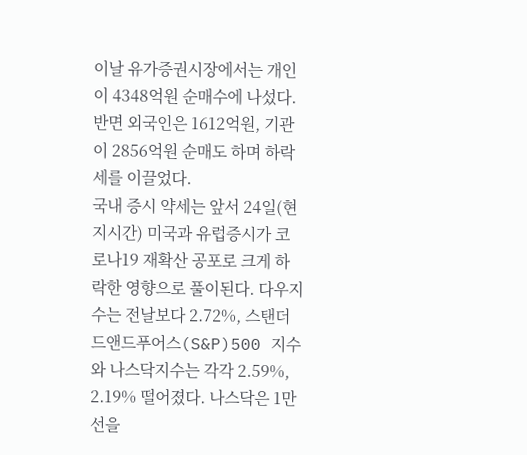이날 유가증권시장에서는 개인이 4348억원 순매수에 나섰다. 반면 외국인은 1612억원, 기관이 2856억원 순매도 하며 하락세를 이끌었다.
국내 증시 약세는 앞서 24일(현지시간) 미국과 유럽증시가 코로나19 재확산 공포로 크게 하락한 영향으로 풀이된다. 다우지수는 전날보다 2.72%, 스탠더드앤드푸어스(S&P)500 지수와 나스닥지수는 각각 2.59%, 2.19% 떨어졌다. 나스닥은 1만선을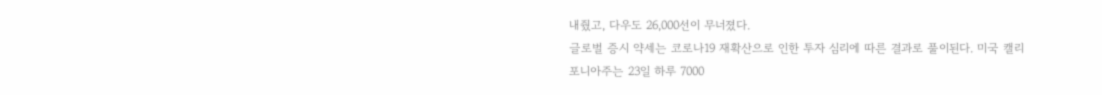내줬고, 다우도 26,000선이 무너졌다.
글로벌 증시 약세는 코로나19 재확산으로 인한 투자 심리에 따른 결과로 풀이된다. 미국 캘리포니아주는 23일 하루 7000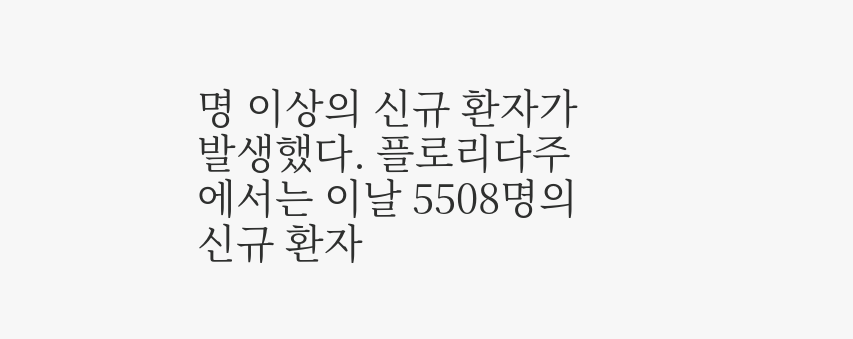명 이상의 신규 환자가 발생했다. 플로리다주에서는 이날 5508명의 신규 환자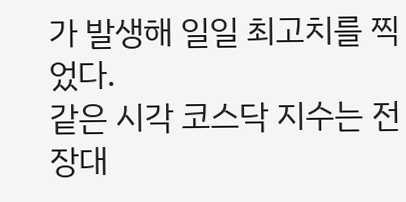가 발생해 일일 최고치를 찍었다.
같은 시각 코스닥 지수는 전장대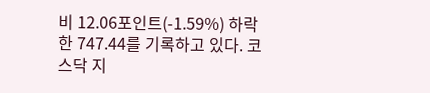비 12.06포인트(-1.59%) 하락한 747.44를 기록하고 있다. 코스닥 지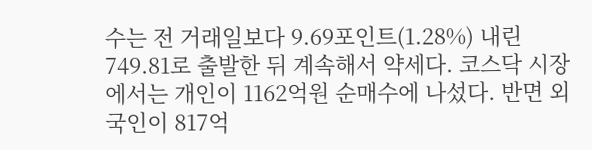수는 전 거래일보다 9.69포인트(1.28%) 내린 749.81로 출발한 뒤 계속해서 약세다. 코스닥 시장에서는 개인이 1162억원 순매수에 나섰다. 반면 외국인이 817억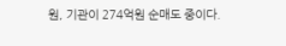원, 기관이 274억원 순매도 중이다.